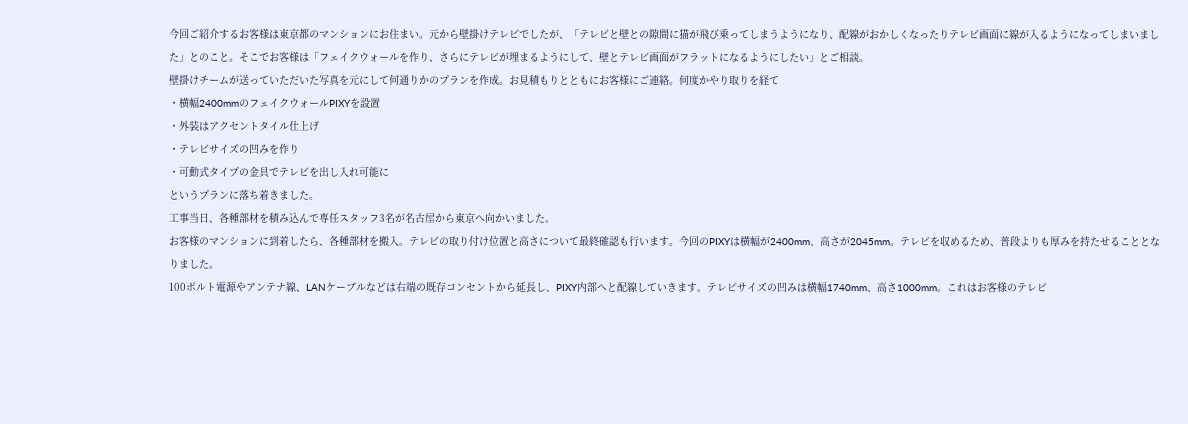今回ご紹介するお客様は東京都のマンションにお住まい。元から壁掛けテレビでしたが、「テレビと壁との隙間に猫が飛び乗ってしまうようになり、配線がおかしくなったりテレビ画面に線が入るようになってしまいました」とのこと。そこでお客様は「フェイクウォールを作り、さらにテレビが埋まるようにして、壁とテレビ画面がフラットになるようにしたい」とご相談。
壁掛けチームが送っていただいた写真を元にして何通りかのプランを作成。お見積もりとともにお客様にご連絡。何度かやり取りを経て
・横幅2400mmのフェイクウォールPIXYを設置
・外装はアクセントタイル仕上げ
・テレビサイズの凹みを作り
・可動式タイプの金具でテレビを出し入れ可能に
というプランに落ち着きました。
工事当日、各種部材を積み込んで専任スタッフ3名が名古屋から東京へ向かいました。
お客様のマンションに到着したら、各種部材を搬入。テレビの取り付け位置と高さについて最終確認も行います。今回のPIXYは横幅が2400mm、高さが2045mm。テレビを収めるため、普段よりも厚みを持たせることとなりました。
100ボルト電源やアンテナ線、LANケーブルなどは右端の既存コンセントから延長し、PIXY内部へと配線していきます。テレビサイズの凹みは横幅1740mm、高さ1000mm。これはお客様のテレビ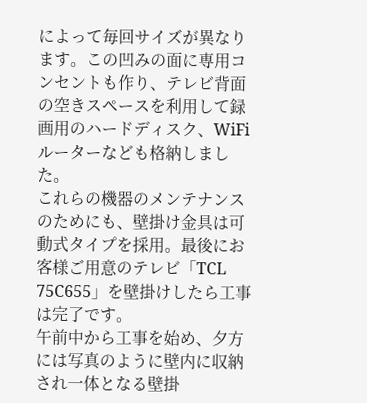によって毎回サイズが異なります。この凹みの面に専用コンセントも作り、テレビ背面の空きスペースを利用して録画用のハードディスク、WiFiルーターなども格納しました。
これらの機器のメンテナンスのためにも、壁掛け金具は可動式タイプを採用。最後にお客様ご用意のテレビ「TCL 75C655」を壁掛けしたら工事は完了です。
午前中から工事を始め、夕方には写真のように壁内に収納され一体となる壁掛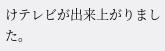けテレビが出来上がりました。